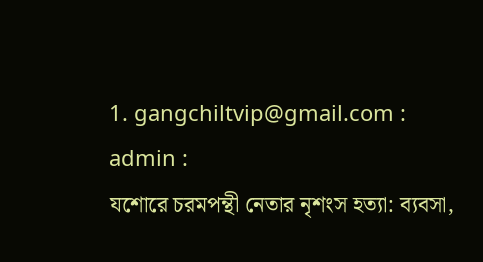1. gangchiltvip@gmail.com : admin :
যশোরে চরমপন্থী নেতার নৃশংস হত্যা: ব্যবসা,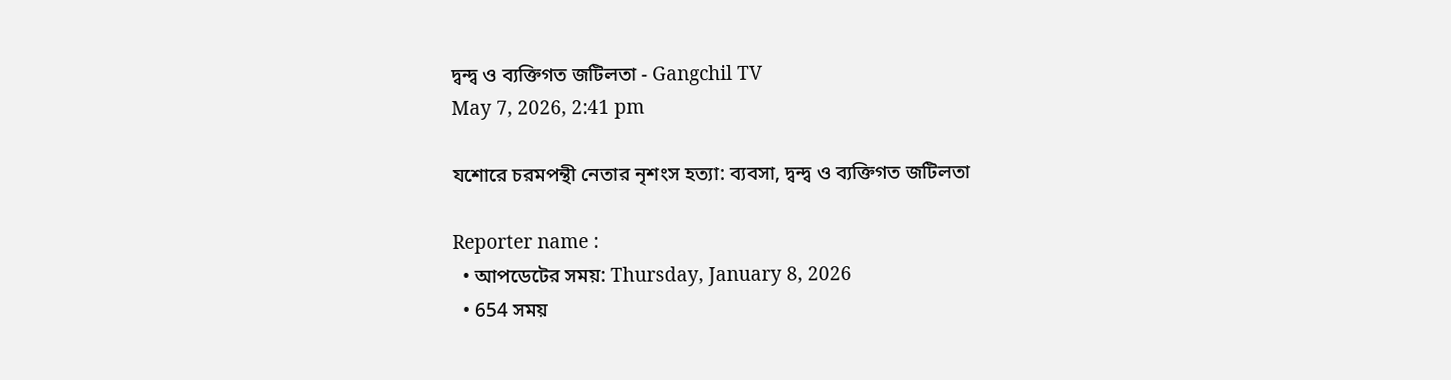দ্বন্দ্ব ও ব্যক্তিগত জটিলতা - Gangchil TV
May 7, 2026, 2:41 pm

যশোরে চরমপন্থী নেতার নৃশংস হত্যা: ব্যবসা, দ্বন্দ্ব ও ব্যক্তিগত জটিলতা

Reporter name :
  • আপডেটের সময়: Thursday, January 8, 2026
  • 654 সময়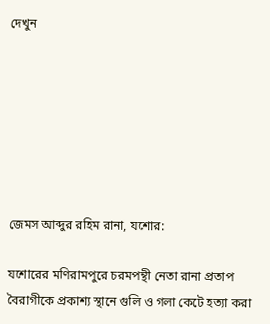দেখুন







জেমস আব্দুর রহিম রানা, যশোর:

যশোরের মণিরামপুরে চরমপন্থী নেতা রানা প্রতাপ বৈরাগীকে প্রকাশ্য স্থানে গুলি ও গলা কেটে হত্যা করা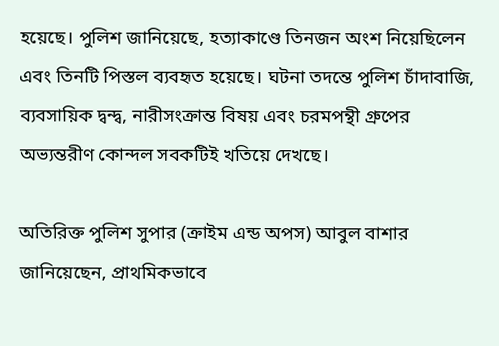হয়েছে। পুলিশ জানিয়েছে, হত্যাকাণ্ডে তিনজন অংশ নিয়েছিলেন এবং তিনটি পিস্তল ব্যবহৃত হয়েছে। ঘটনা তদন্তে পুলিশ চাঁদাবাজি, ব্যবসায়িক দ্বন্দ্ব, নারীসংক্রান্ত বিষয় এবং চরমপন্থী গ্রুপের অভ্যন্তরীণ কোন্দল সবকটিই খতিয়ে দেখছে।

অতিরিক্ত পুলিশ সুপার (ক্রাইম এন্ড অপস) আবুল বাশার জানিয়েছেন, প্রাথমিকভাবে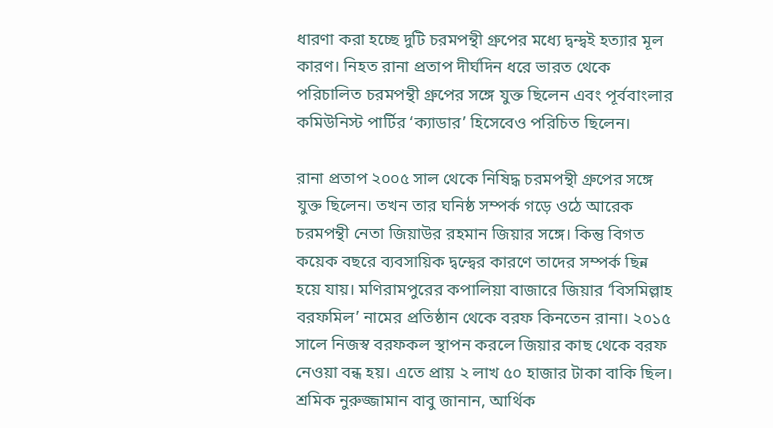ধারণা করা হচ্ছে দুটি চরমপন্থী গ্রুপের মধ্যে দ্বন্দ্বই হত্যার মূল কারণ। নিহত রানা প্রতাপ দীর্ঘদিন ধরে ভারত থেকে পরিচালিত চরমপন্থী গ্রুপের সঙ্গে যুক্ত ছিলেন এবং পূর্ববাংলার কমিউনিস্ট পার্টির ‘ক্যাডার’ হিসেবেও পরিচিত ছিলেন।

রানা প্রতাপ ২০০৫ সাল থেকে নিষিদ্ধ চরমপন্থী গ্রুপের সঙ্গে যুক্ত ছিলেন। তখন তার ঘনিষ্ঠ সম্পর্ক গড়ে ওঠে আরেক চরমপন্থী নেতা জিয়াউর রহমান জিয়ার সঙ্গে। কিন্তু বিগত কয়েক বছরে ব্যবসায়িক দ্বন্দ্বের কারণে তাদের সম্পর্ক ছিন্ন হয়ে যায়। মণিরামপুরের কপালিয়া বাজারে জিয়ার ‘বিসমিল্লাহ বরফমিল’ নামের প্রতিষ্ঠান থেকে বরফ কিনতেন রানা। ২০১৫ সালে নিজস্ব বরফকল স্থাপন করলে জিয়ার কাছ থেকে বরফ নেওয়া বন্ধ হয়। এতে প্রায় ২ লাখ ৫০ হাজার টাকা বাকি ছিল। শ্রমিক নুরুজ্জামান বাবু জানান, আর্থিক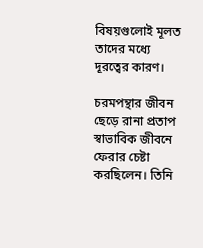বিষয়গুলোই মূলত তাদের মধ্যে দূরত্বের কারণ।

চরমপন্থার জীবন ছেড়ে রানা প্রতাপ স্বাভাবিক জীবনে ফেরার চেষ্টা করছিলেন। তিনি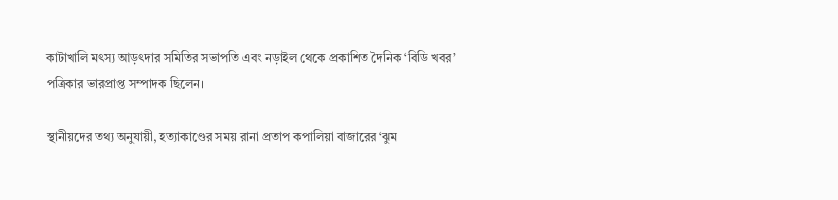কাটাখালি মৎস্য আড়ৎদার সমিতির সভাপতি এবং নড়াইল থেকে প্রকাশিত দৈনিক ‘বিডি খবর’ পত্রিকার ভারপ্রাপ্ত সম্পাদক ছিলেন।

স্থানীয়দের তথ্য অনুযায়ী, হত্যাকাণ্ডের সময় রানা প্রতাপ কপালিয়া বাজারের ‘ঝুম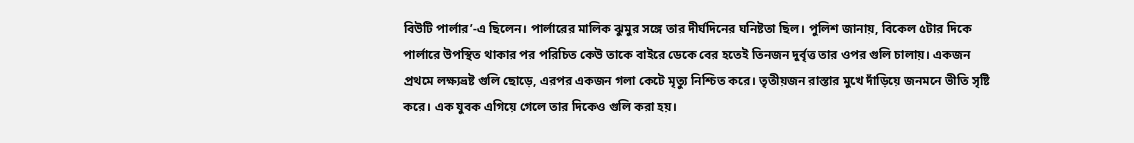বিউটি পার্লার’-এ ছিলেন। পার্লারের মালিক ঝুমুর সঙ্গে তার দীর্ঘদিনের ঘনিষ্টতা ছিল। পুলিশ জানায়, বিকেল ৫টার দিকে পার্লারে উপস্থিত থাকার পর পরিচিত কেউ তাকে বাইরে ডেকে বের হতেই তিনজন দুর্বৃত্ত তার ওপর গুলি চালায়। একজন প্রথমে লক্ষ্যভ্রষ্ট গুলি ছোড়ে, এরপর একজন গলা কেটে মৃত্যু নিশ্চিত করে। তৃতীয়জন রাস্তার মুখে দাঁড়িয়ে জনমনে ভীতি সৃষ্টি করে। এক যুবক এগিয়ে গেলে তার দিকেও গুলি করা হয়।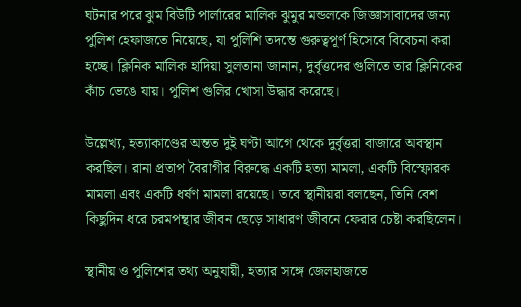ঘটনার পরে ঝুম বিউটি পার্লারের মালিক ঝুমুর মন্ডলকে জিজ্ঞাসাবাদের জন্য পুলিশ হেফাজতে নিয়েছে, যা পুলিশি তদন্তে গুরুত্বপূর্ণ হিসেবে বিবেচনা করা হচ্ছে। ক্লিনিক মালিক হাদিয়া সুলতানা জানান, দুর্বৃত্তদের গুলিতে তার ক্লিনিকের কাঁচ ভেঙে যায়। পুলিশ গুলির খোসা উদ্ধার করেছে।

উল্লেখ্য, হত্যাকাণ্ডের অন্তত দুই ঘণ্টা আগে থেকে দুর্বৃত্তরা বাজারে অবস্থান করছিল। রানা প্রতাপ বৈরাগীর বিরুদ্ধে একটি হত্যা মামলা, একটি বিস্ফোরক মামলা এবং একটি ধর্ষণ মামলা রয়েছে। তবে স্থানীয়রা বলছেন, তিনি বেশ কিছুদিন ধরে চরমপন্থার জীবন ছেড়ে সাধারণ জীবনে ফেরার চেষ্টা করছিলেন।

স্থানীয় ও পুলিশের তথ্য অনুযায়ী, হত্যার সঙ্গে জেলহাজতে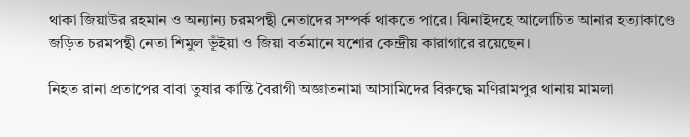থাকা জিয়াউর রহমান ও অন্যান্য চরমপন্থী নেতাদের সম্পর্ক থাকতে পারে। ঝিনাইদহে আলোচিত আনার হত্যাকাণ্ডে জড়িত চরমপন্থী নেতা শিমুল ভূঁইয়া ও জিয়া বর্তমানে যশোর কেন্দ্রীয় কারাগারে রয়েছেন।

নিহত রানা প্রতাপের বাবা তুষার কান্তি বৈরাগী অজ্ঞাতনামা আসামিদের বিরুদ্ধে মণিরামপুর থানায় মামলা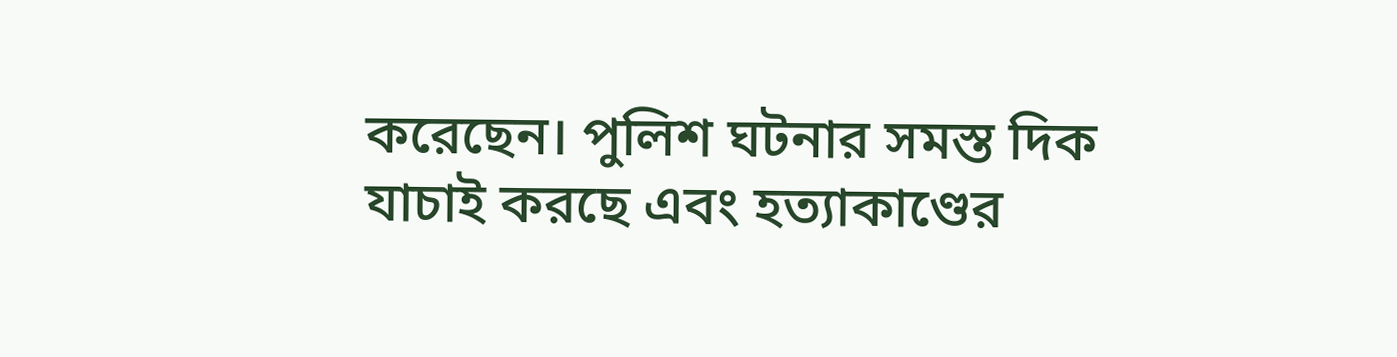করেছেন। পুলিশ ঘটনার সমস্ত দিক যাচাই করছে এবং হত্যাকাণ্ডের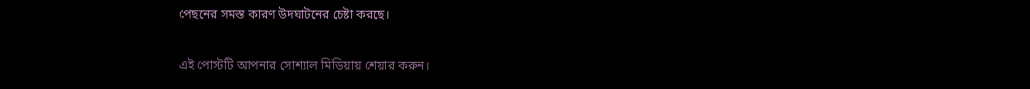পেছনের সমস্ত কারণ উদঘাটনের চেষ্টা করছে।

এই পোস্টটি আপনার সোশ্যাল মিডিয়ায় শেয়ার করুন।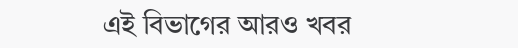এই বিভাগের আরও খবর